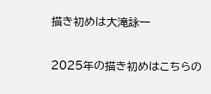描き初めは大滝詠一

2025年の描き初めはこちらの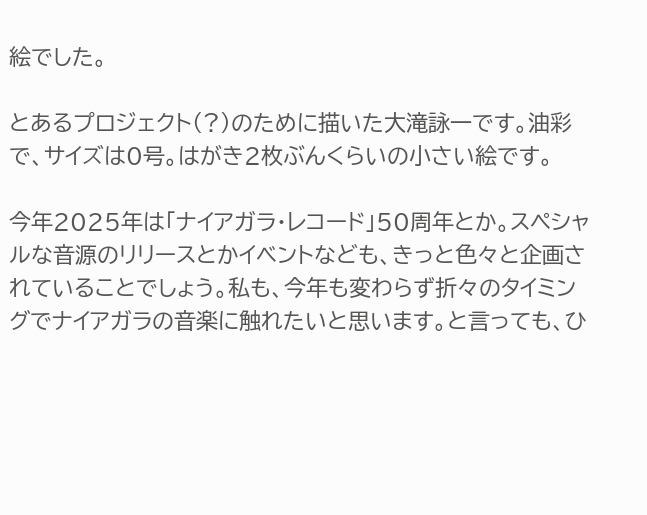絵でした。

とあるプロジェクト(?)のために描いた大滝詠一です。油彩で、サイズは0号。はがき2枚ぶんくらいの小さい絵です。

今年2025年は「ナイアガラ・レコード」50周年とか。スペシャルな音源のリリースとかイベントなども、きっと色々と企画されていることでしょう。私も、今年も変わらず折々のタイミングでナイアガラの音楽に触れたいと思います。と言っても、ひ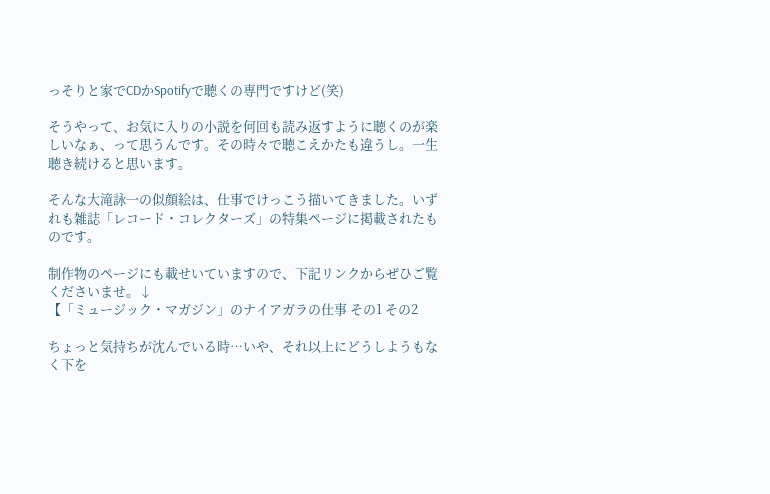っそりと家でCDかSpotifyで聴くの専門ですけど(笑)

そうやって、お気に入りの小説を何回も読み返すように聴くのが楽しいなぁ、って思うんです。その時々で聴こえかたも違うし。一生聴き続けると思います。

そんな大滝詠一の似顔絵は、仕事でけっこう描いてきました。いずれも雑誌「レコード・コレクターズ」の特集ページに掲載されたものです。

制作物のページにも載せいていますので、下記リンクからぜひご覧くださいませ。↓
【「ミュージック・マガジン」のナイアガラの仕事 その1 その2

ちょっと気持ちが沈んでいる時…いや、それ以上にどうしようもなく下を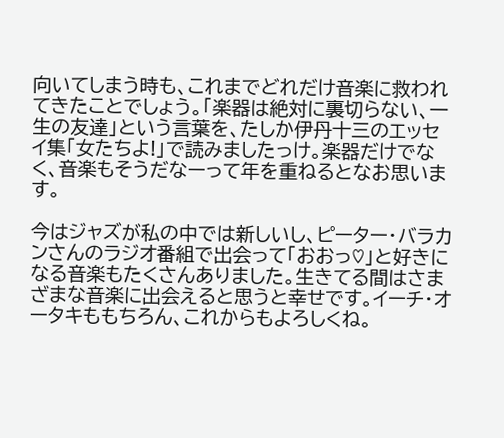向いてしまう時も、これまでどれだけ音楽に救われてきたことでしょう。「楽器は絶対に裏切らない、一生の友達」という言葉を、たしか伊丹十三のエッセイ集「女たちよ!」で読みましたっけ。楽器だけでなく、音楽もそうだなーって年を重ねるとなお思います。

今はジャズが私の中では新しいし、ピーター・バラカンさんのラジオ番組で出会って「おおっ♡」と好きになる音楽もたくさんありました。生きてる間はさまざまな音楽に出会えると思うと幸せです。イーチ・オータキももちろん、これからもよろしくね。